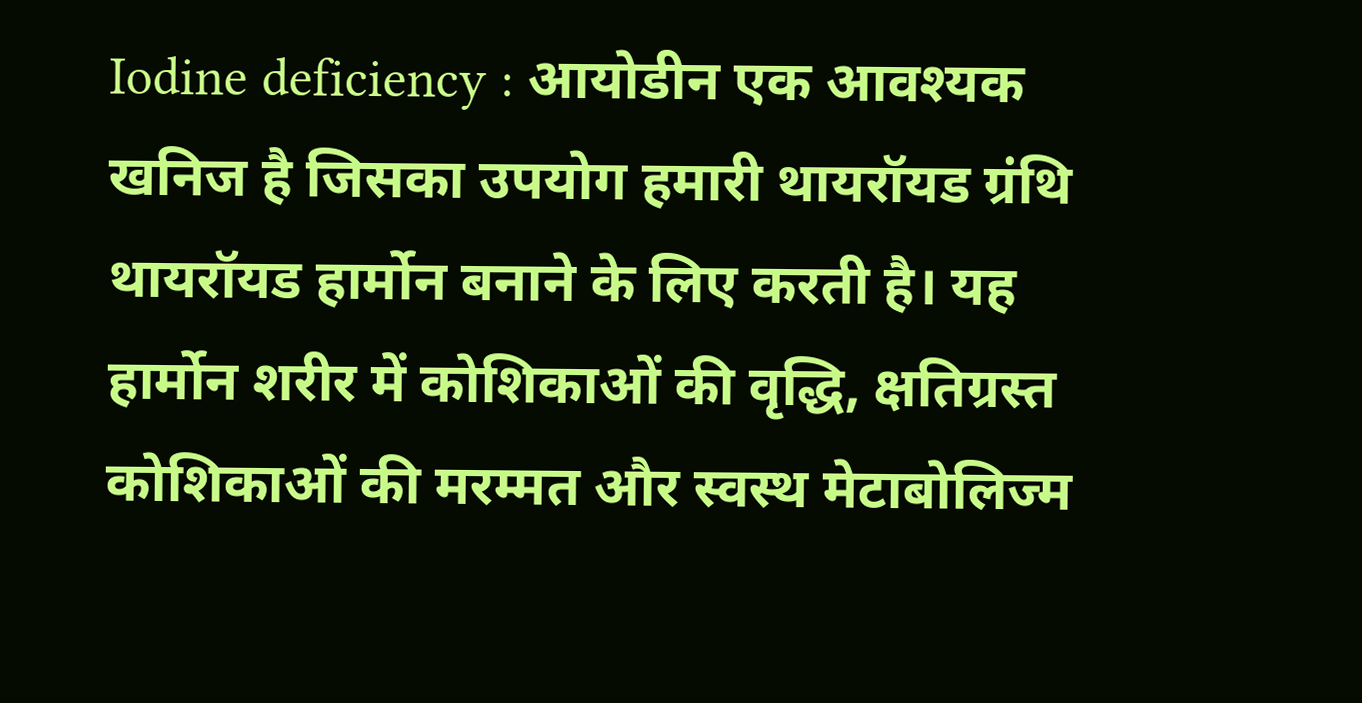Iodine deficiency : आयोडीन एक आवश्यक खनिज है जिसका उपयोग हमारी थायरॉयड ग्रंथि थायरॉयड हार्मोन बनाने के लिए करती है। यह हार्मोन शरीर में कोशिकाओं की वृद्धि, क्षतिग्रस्त कोशिकाओं की मरम्मत और स्वस्थ मेटाबोलिज्म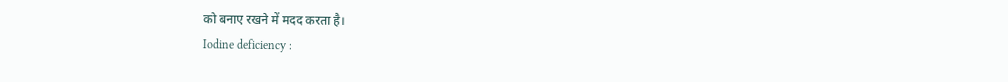को बनाए रखने में मदद करता है।
Iodine deficiency :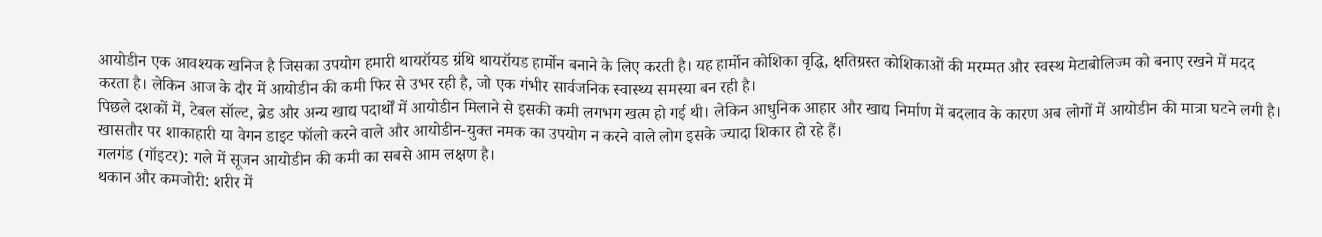आयोडीन एक आवश्यक खनिज है जिसका उपयोग हमारी थायरॉयड ग्रंथि थायरॉयड हार्मोन बनाने के लिए करती है। यह हार्मोन कोशिका वृद्धि, क्षतिग्रस्त कोशिकाओं की मरम्मत और स्वस्थ मेटाबोलिज्म को बनाए रखने में मदद करता है। लेकिन आज के दौर में आयोडीन की कमी फिर से उभर रही है, जो एक गंभीर सार्वजनिक स्वास्थ्य समस्या बन रही है।
पिछले दशकों में, टेबल सॉल्ट, ब्रेड और अन्य खाद्य पदार्थों में आयोडीन मिलाने से इसकी कमी लगभग खत्म हो गई थी। लेकिन आधुनिक आहार और खाद्य निर्माण में बदलाव के कारण अब लोगों में आयोडीन की मात्रा घटने लगी है। खासतौर पर शाकाहारी या वेगन डाइट फॉलो करने वाले और आयोडीन-युक्त नमक का उपयोग न करने वाले लोग इसके ज्यादा शिकार हो रहे हैं।
गलगंड (गॉइटर): गले में सूजन आयोडीन की कमी का सबसे आम लक्षण है।
थकान और कमजोरी: शरीर में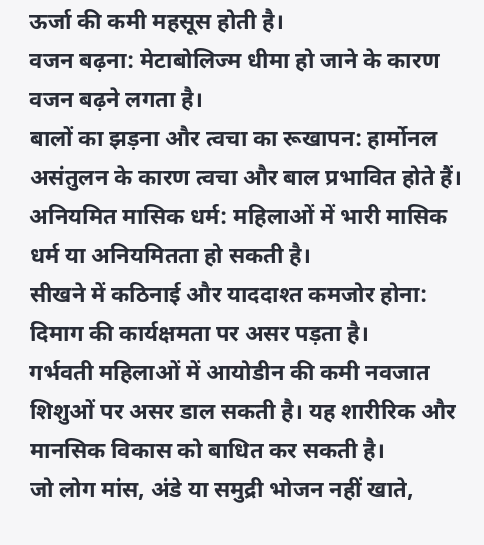ऊर्जा की कमी महसूस होती है।
वजन बढ़ना: मेटाबोलिज्म धीमा हो जाने के कारण वजन बढ़ने लगता है।
बालों का झड़ना और त्वचा का रूखापन: हार्मोनल असंतुलन के कारण त्वचा और बाल प्रभावित होते हैं।
अनियमित मासिक धर्म: महिलाओं में भारी मासिक धर्म या अनियमितता हो सकती है।
सीखने में कठिनाई और याददाश्त कमजोर होना: दिमाग की कार्यक्षमता पर असर पड़ता है।
गर्भवती महिलाओं में आयोडीन की कमी नवजात शिशुओं पर असर डाल सकती है। यह शारीरिक और मानसिक विकास को बाधित कर सकती है।
जो लोग मांस, अंडे या समुद्री भोजन नहीं खाते,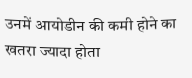उनमें आयोडीन की कमी होने का खतरा ज्यादा होता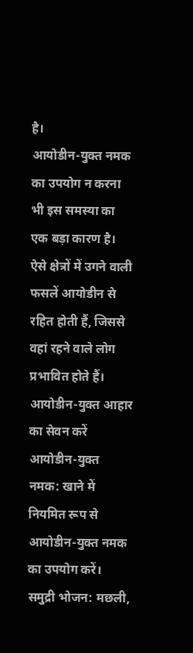है।
आयोडीन-युक्त नमक का उपयोग न करना भी इस समस्या का एक बड़ा कारण है।
ऐसे क्षेत्रों में उगने वाली फसलें आयोडीन से रहित होती हैं, जिससे वहां रहने वाले लोग प्रभावित होते हैं।
आयोडीन-युक्त आहार का सेवन करें
आयोडीन-युक्त नमक: खाने में नियमित रूप से आयोडीन-युक्त नमक का उपयोग करें।
समुद्री भोजन: मछली,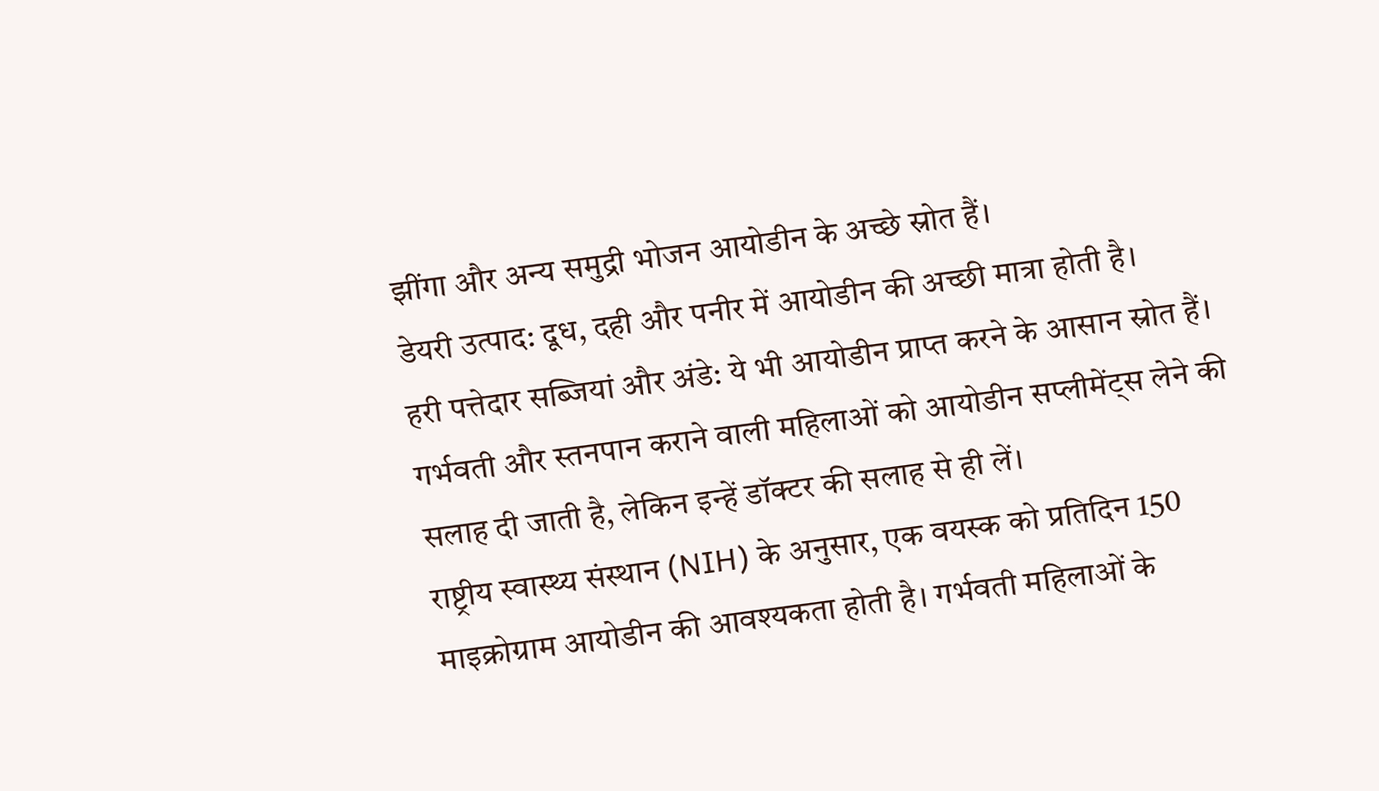झींगा और अन्य समुद्री भोजन आयोडीन के अच्छे स्रोत हैं।
डेयरी उत्पाद: दूध, दही और पनीर में आयोडीन की अच्छी मात्रा होती है।
हरी पत्तेदार सब्जियां और अंडे: ये भी आयोडीन प्राप्त करने के आसान स्रोत हैं।
गर्भवती और स्तनपान कराने वाली महिलाओं को आयोडीन सप्लीमेंट्स लेने की सलाह दी जाती है, लेकिन इन्हें डॉक्टर की सलाह से ही लें।
राष्ट्रीय स्वास्थ्य संस्थान (NIH) के अनुसार, एक वयस्क को प्रतिदिन 150 माइक्रोग्राम आयोडीन की आवश्यकता होती है। गर्भवती महिलाओं के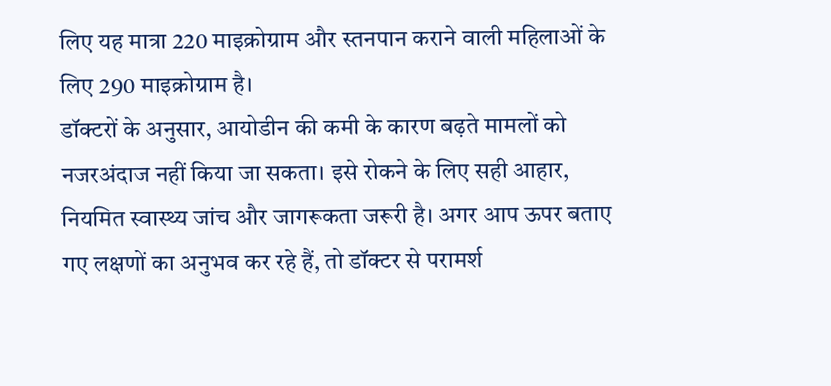लिए यह मात्रा 220 माइक्रोग्राम और स्तनपान कराने वाली महिलाओं के लिए 290 माइक्रोग्राम है।
डॉक्टरों के अनुसार, आयोडीन की कमी के कारण बढ़ते मामलों को नजरअंदाज नहीं किया जा सकता। इसे रोकने के लिए सही आहार, नियमित स्वास्थ्य जांच और जागरूकता जरूरी है। अगर आप ऊपर बताए गए लक्षणों का अनुभव कर रहे हैं, तो डॉक्टर से परामर्श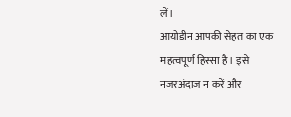लें।
आयोडीन आपकी सेहत का एक महत्वपूर्ण हिस्सा है। इसे नजरअंदाज न करें और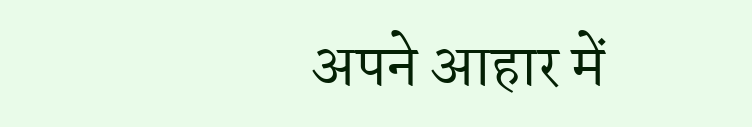अपने आहार में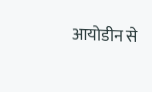आयोडीन से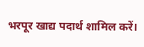भरपूर खाद्य पदार्थ शामिल करें।